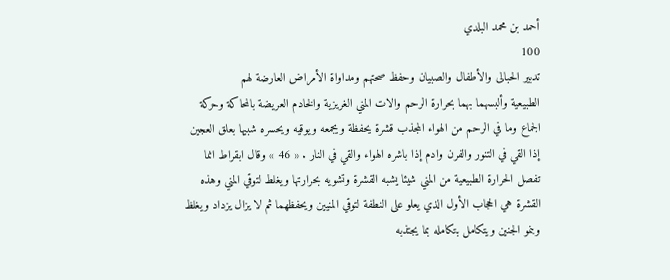أحمد بن محمد البلدي
100
تدبير الحبالى والأطفال والصبيان وحفظ صحتهم ومداواة الأمراض العارضة لهم
الطبيعية وألبسهما بهما بحرارة الرحم والات المني الغريزية والخادم العريضة بالمحاكة وحركة الجماع وما في الرحم من الهواء المجذب قشرة يحفظة ويجمعه ويوقيه ويحسره شبيها بعلق العجين إذا القي في التنور والفرن وادم إذا باشره الهواء والقي في النار . « 46 » وقال ابقراط انما تفصل الحرارة الطبيعية من المني شيئا يشبه القشرة وتشويه بحرارتها ويغلط لتوقي المني وهذه القشرة هي الحجاب الأول الذي يعلو على النطفة لتوقي المنيين ويحفظهما ثم لا يزال يزداد ويغلظ وبنمو الجنين ويتكامل بتكامله بما يجتذبه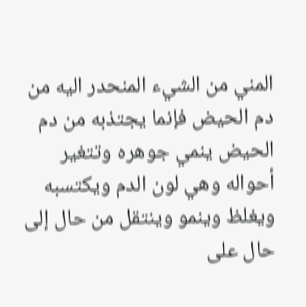المني من الشيء المنحدر اليه من دم الحيض فإنما يجتذبه من دم الحيض ينمي جوهره وتتغير أحواله وهي لون الدم ويكتسبه ويغلظ وينمو وينتقل من حال إلى حال على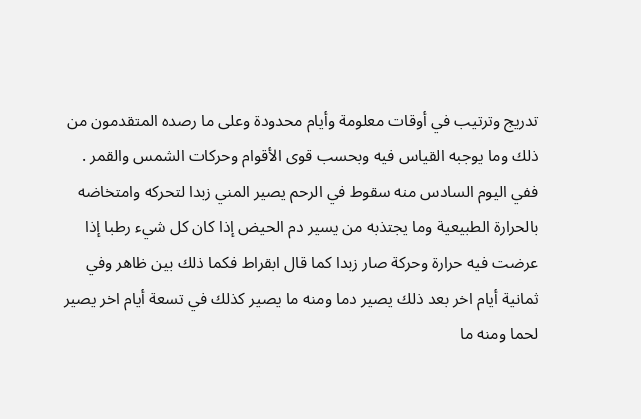تدريج وترتيب في أوقات معلومة وأيام محدودة وعلى ما رصده المتقدمون من ذلك وما يوجبه القياس فيه وبحسب قوى الأقوام وحركات الشمس والقمر . ففي اليوم السادس منه سقوط في الرحم يصير المني زبدا لتحركه وامتخاضه بالحرارة الطبيعية وما يجتذبه من يسير دم الحيض إذا كان كل شيء رطبا إذا عرضت فيه حرارة وحركة صار زبدا كما قال ابقراط فكما ذلك بين ظاهر وفي ثمانية أيام اخر بعد ذلك يصير دما ومنه ما يصير كذلك في تسعة أيام اخر يصير لحما ومنه ما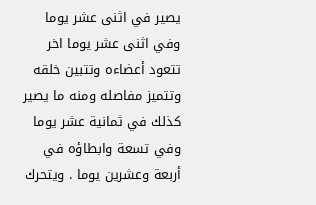يصير في اثنى عشر يوما وفي اثنى عشر يوما اخر تتعود أعضاءه وتتبين خلقه وتتميز مفاصله ومنه ما يصير كذلك في ثمانية عشر يوما وفي تسعة وابطاؤه في أربعة وعشرين يوما . ويتحرك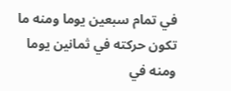في تمام سبعين يوما ومنه ما تكون حركته في ثمانين يوما ومنه في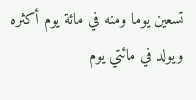تسعين يوما ومنه في مائة يوم أكثره ويولد في مائتي يوم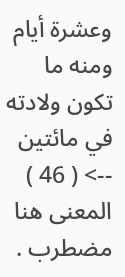وعشرة أيام ومنه ما تكون ولادته في مائتين
--> ( 46 ) المعنى هنا مضطرب .